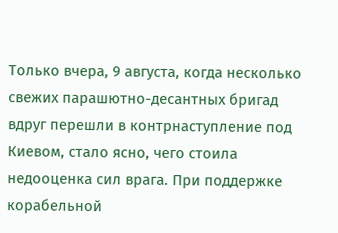Только вчера, 9 августа, когда несколько свежих парашютно-десантных бригад вдруг перешли в контрнаступление под Киевом, стало ясно, чего стоила недооценка сил врага. При поддержке корабельной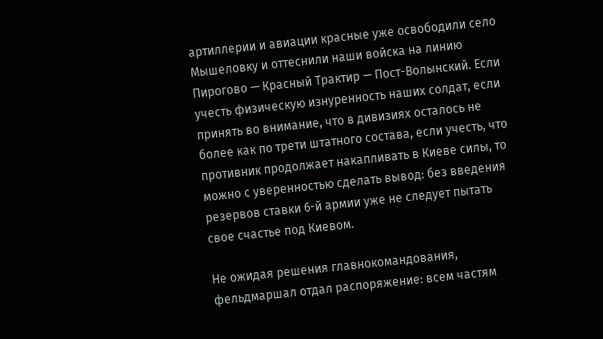артиллерии и авиации красные уже освободили село Мышеловку и оттеснили наши войска на линию Пирогово — Красный Трактир — Пост-Волынский. Если учесть физическую изнуренность наших солдат, если принять во внимание, что в дивизиях осталось не более как по трети штатного состава, если учесть, что противник продолжает накапливать в Киеве силы, то можно с уверенностью сделать вывод: без введения резервов ставки 6-й армии уже не следует пытать свое счастье под Киевом.

Не ожидая решения главнокомандования, фельдмаршал отдал распоряжение: всем частям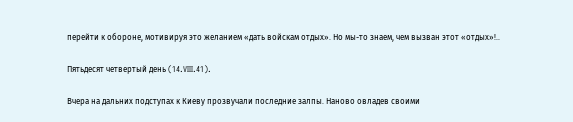перейти к обороне, мотивируя это желанием «дать войскам отдых». Но мы-то знаем, чем вызван этот «отдых»!..

Пятьдесят четвертый день (14.VIII.41).

Вчера на дальних подступах к Киеву прозвучали последние залпы. Наново овладев своими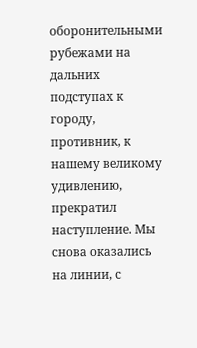оборонительными рубежами на дальних подступах к городу, противник, к нашему великому удивлению, прекратил наступление. Мы снова оказались на линии, с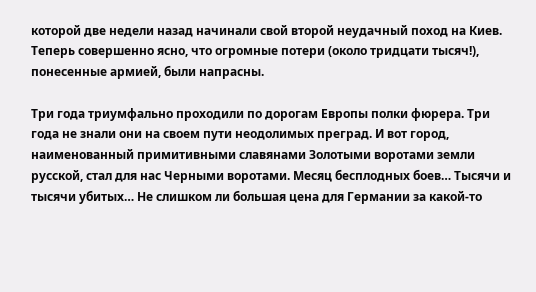которой две недели назад начинали свой второй неудачный поход на Киев. Теперь совершенно ясно, что огромные потери (около тридцати тысяч!), понесенные армией, были напрасны.

Три года триумфально проходили по дорогам Европы полки фюрера. Три года не знали они на своем пути неодолимых преград. И вот город, наименованный примитивными славянами Золотыми воротами земли русской, стал для нас Черными воротами. Месяц бесплодных боев… Тысячи и тысячи убитых… Не слишком ли большая цена для Германии за какой-то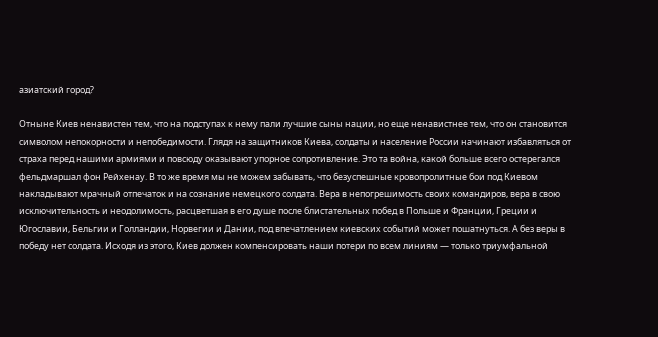азиатский город?

Отныне Киев ненавистен тем, что на подступах к нему пали лучшие сыны нации, но еще ненавистнее тем, что он становится символом непокорности и непобедимости. Глядя на защитников Киева, солдаты и население России начинают избавляться от страха перед нашими армиями и повсюду оказывают упорное сопротивление. Это та война, какой больше всего остерегался фельдмаршал фон Рейхенау. В то же время мы не можем забывать, что безуспешные кровопролитные бои под Киевом накладывают мрачный отпечаток и на сознание немецкого солдата. Вера в непогрешимость своих командиров, вера в свою исключительность и неодолимость, расцветшая в его душе после блистательных побед в Польше и Франции, Греции и Югославии, Бельгии и Голландии, Норвегии и Дании, под впечатлением киевских событий может пошатнуться. А без веры в победу нет солдата. Исходя из этого, Киев должен компенсировать наши потери по всем линиям — только триумфальной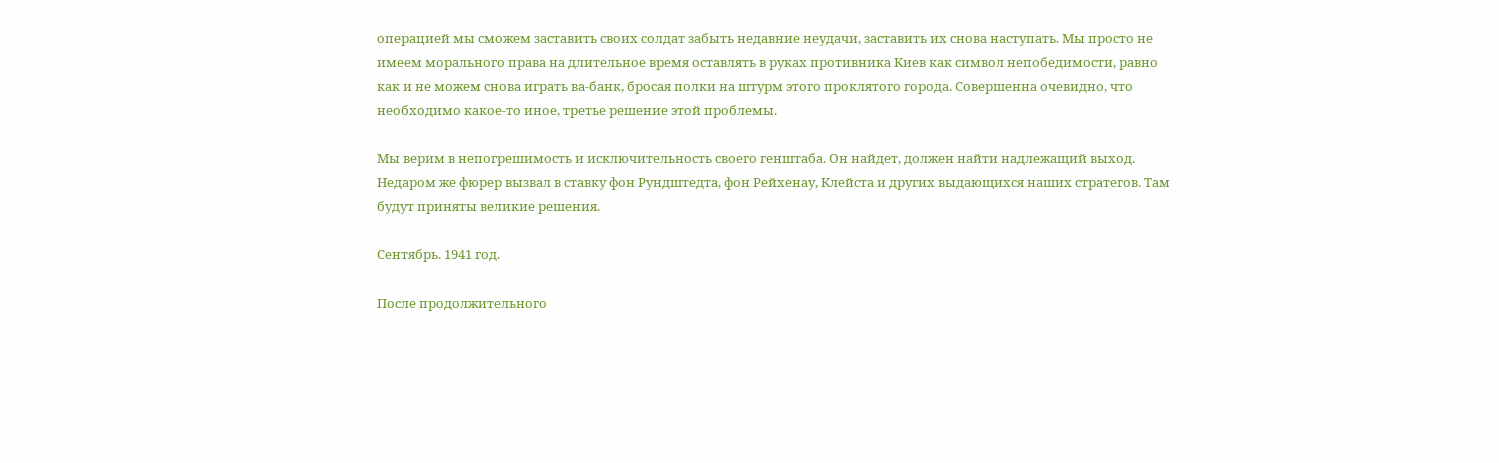операцией мы сможем заставить своих солдат забыть недавние неудачи, заставить их снова наступать. Мы просто не имеем морального права на длительное время оставлять в руках противника Киев как символ непобедимости, равно как и не можем снова играть ва-банк, бросая полки на штурм этого проклятого города. Совершенна очевидно, что необходимо какое-то иное, третье решение этой проблемы.

Мы верим в непогрешимость и исключительность своего генштаба. Он найдет, должен найти надлежащий выход. Недаром же фюрер вызвал в ставку фон Рундштедта, фон Рейхенау, Клейста и других выдающихся наших стратегов. Там будут приняты великие решения.

Сентябрь. 1941 год.

После продолжительного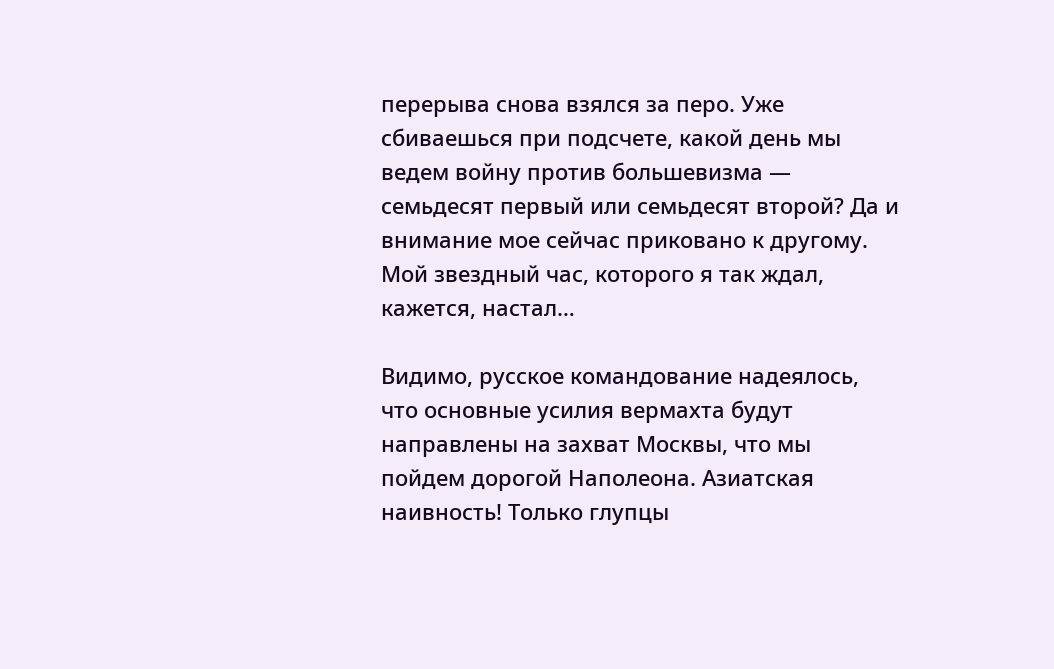перерыва снова взялся за перо. Уже сбиваешься при подсчете, какой день мы ведем войну против большевизма — семьдесят первый или семьдесят второй? Да и внимание мое сейчас приковано к другому. Мой звездный час, которого я так ждал, кажется, настал…

Видимо, русское командование надеялось, что основные усилия вермахта будут направлены на захват Москвы, что мы пойдем дорогой Наполеона. Азиатская наивность! Только глупцы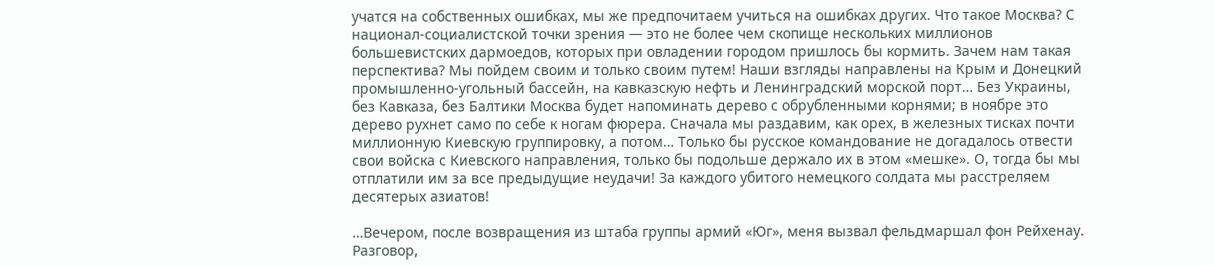учатся на собственных ошибках, мы же предпочитаем учиться на ошибках других. Что такое Москва? С национал-социалистской точки зрения — это не более чем скопище нескольких миллионов большевистских дармоедов, которых при овладении городом пришлось бы кормить. Зачем нам такая перспектива? Мы пойдем своим и только своим путем! Наши взгляды направлены на Крым и Донецкий промышленно-угольный бассейн, на кавказскую нефть и Ленинградский морской порт… Без Украины, без Кавказа, без Балтики Москва будет напоминать дерево с обрубленными корнями; в ноябре это дерево рухнет само по себе к ногам фюрера. Сначала мы раздавим, как орех, в железных тисках почти миллионную Киевскую группировку, а потом… Только бы русское командование не догадалось отвести свои войска с Киевского направления, только бы подольше держало их в этом «мешке». О, тогда бы мы отплатили им за все предыдущие неудачи! За каждого убитого немецкого солдата мы расстреляем десятерых азиатов!

…Вечером, после возвращения из штаба группы армий «Юг», меня вызвал фельдмаршал фон Рейхенау. Разговор,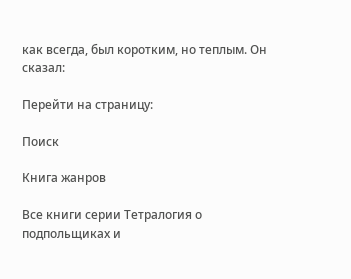как всегда, был коротким, но теплым. Он сказал:

Перейти на страницу:

Поиск

Книга жанров

Все книги серии Тетралогия о подпольщиках и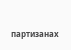партизанах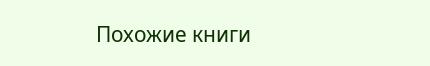Похожие книги